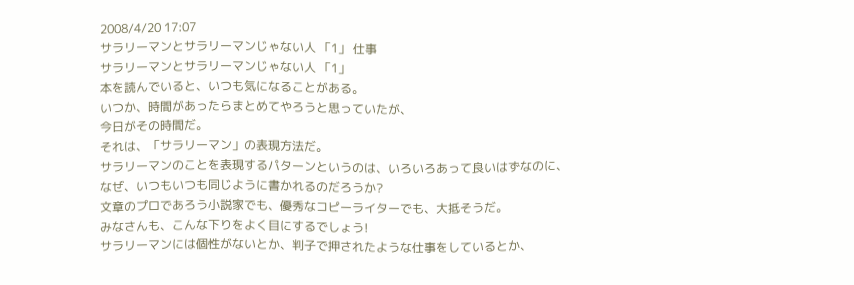2008/4/20 17:07
サラリーマンとサラリーマンじゃない人 「1」 仕事
サラリーマンとサラリーマンじゃない人 「1」
本を読んでいると、いつも気になることがある。
いつか、時間があったらまとめてやろうと思っていたが、
今日がその時間だ。
それは、「サラリーマン」の表現方法だ。
サラリーマンのことを表現するパターンというのは、いろいろあって良いはずなのに、
なぜ、いつもいつも同じように書かれるのだろうか?
文章のプロであろう小説家でも、優秀なコピーライターでも、大抵そうだ。
みなさんも、こんな下りをよく目にするでしょう!
サラリーマンには個性がないとか、判子で押されたような仕事をしているとか、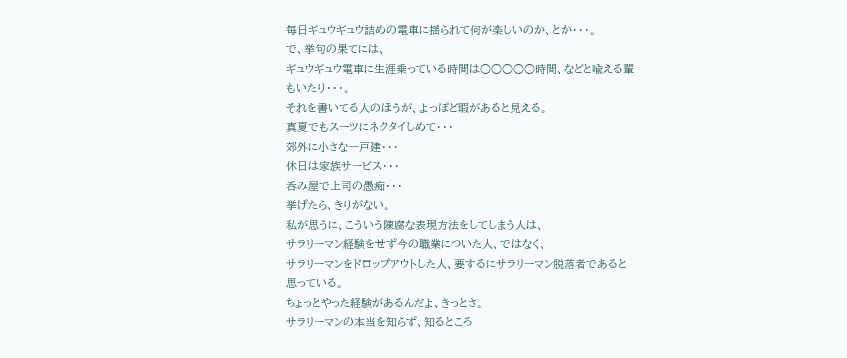毎日ギュウギュウ詰めの電車に揺られて何が楽しいのか、とか・・・。
で、挙句の果てには、
ギュウギュウ電車に生涯乗っている時間は○○○○○時間、などと喩える輩もいたり・・・。
それを書いてる人のほうが、よっぽど暇があると見える。
真夏でもスーツにネクタイしめて・・・
郊外に小さな一戸建・・・
休日は家族サービス・・・
呑み屋で上司の愚痴・・・
挙げたら、きりがない。
私が思うに、こういう陳腐な表現方法をしてしまう人は、
サラリーマン経験をせず今の職業についた人、ではなく、
サラリーマンをドロップアウトした人、要するにサラリーマン脱落者であると思っている。
ちょっとやった経験があるんだよ、きっとさ。
サラリーマンの本当を知らず、知るところ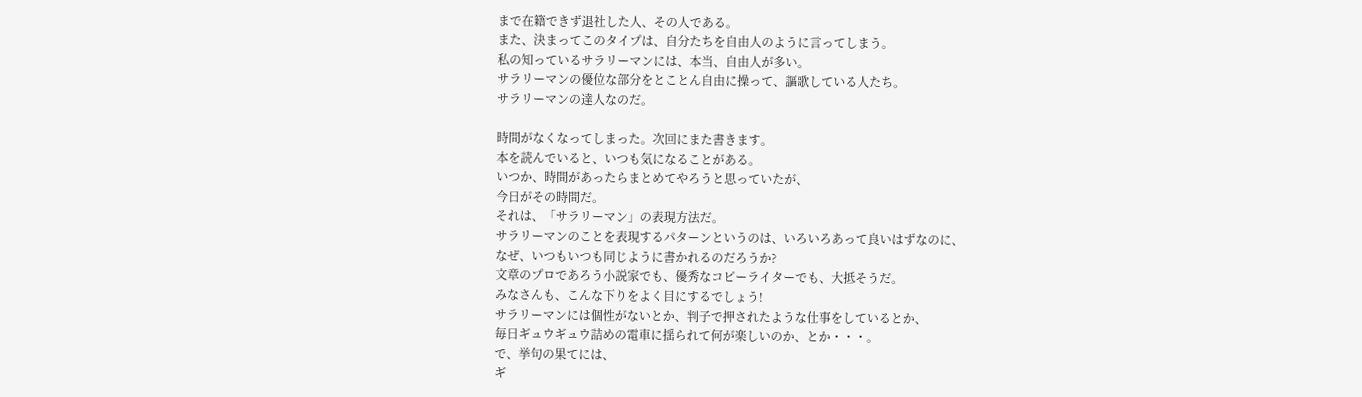まで在籍できず退社した人、その人である。
また、決まってこのタイプは、自分たちを自由人のように言ってしまう。
私の知っているサラリーマンには、本当、自由人が多い。
サラリーマンの優位な部分をとことん自由に操って、謳歌している人たち。
サラリーマンの達人なのだ。

時間がなくなってしまった。次回にまた書きます。
本を読んでいると、いつも気になることがある。
いつか、時間があったらまとめてやろうと思っていたが、
今日がその時間だ。
それは、「サラリーマン」の表現方法だ。
サラリーマンのことを表現するパターンというのは、いろいろあって良いはずなのに、
なぜ、いつもいつも同じように書かれるのだろうか?
文章のプロであろう小説家でも、優秀なコピーライターでも、大抵そうだ。
みなさんも、こんな下りをよく目にするでしょう!
サラリーマンには個性がないとか、判子で押されたような仕事をしているとか、
毎日ギュウギュウ詰めの電車に揺られて何が楽しいのか、とか・・・。
で、挙句の果てには、
ギ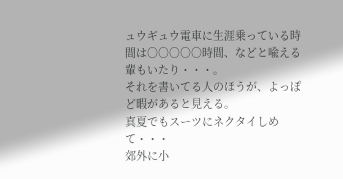ュウギュウ電車に生涯乗っている時間は○○○○○時間、などと喩える輩もいたり・・・。
それを書いてる人のほうが、よっぽど暇があると見える。
真夏でもスーツにネクタイしめて・・・
郊外に小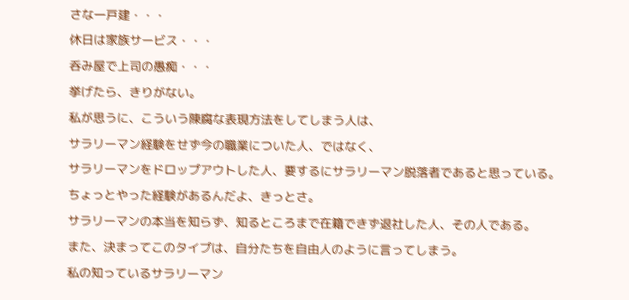さな一戸建・・・
休日は家族サービス・・・
呑み屋で上司の愚痴・・・
挙げたら、きりがない。
私が思うに、こういう陳腐な表現方法をしてしまう人は、
サラリーマン経験をせず今の職業についた人、ではなく、
サラリーマンをドロップアウトした人、要するにサラリーマン脱落者であると思っている。
ちょっとやった経験があるんだよ、きっとさ。
サラリーマンの本当を知らず、知るところまで在籍できず退社した人、その人である。
また、決まってこのタイプは、自分たちを自由人のように言ってしまう。
私の知っているサラリーマン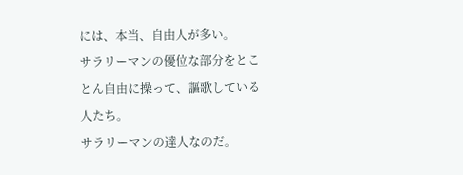には、本当、自由人が多い。
サラリーマンの優位な部分をとことん自由に操って、謳歌している人たち。
サラリーマンの達人なのだ。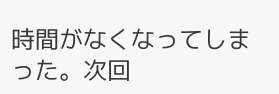時間がなくなってしまった。次回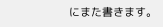にまた書きます。